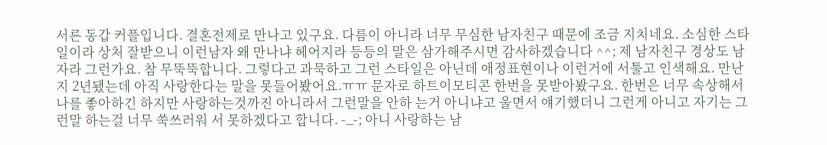서른 동갑 커플입니다. 결혼전제로 만나고 있구요. 다름이 아니라 너무 무심한 남자친구 때문에 조금 지치네요. 소심한 스타일이라 상처 잘받으니 이런남자 왜 만나냐 헤어지라 등등의 말은 삼가해주시면 감사하겠습니다 ^^; 제 남자친구 경상도 남자라 그런가요. 참 무뚝뚝합니다. 그렇다고 과묵하고 그런 스타일은 아닌데 애정표현이나 이런거에 서툴고 인색해요. 만난지 2년됐는데 아직 사랑한다는 말을 못들어봤어요.ㅠㅠ 문자로 하트이모티콘 한번을 못받아봤구요. 한번은 너무 속상해서 나를 좋아하긴 하지만 사랑하는것까진 아니라서 그런말을 안하 는거 아니냐고 울면서 얘기했더니 그런게 아니고 자기는 그런말 하는걸 너무 쑥쓰러워 서 못하겠다고 합니다. -_-; 아니 사랑하는 남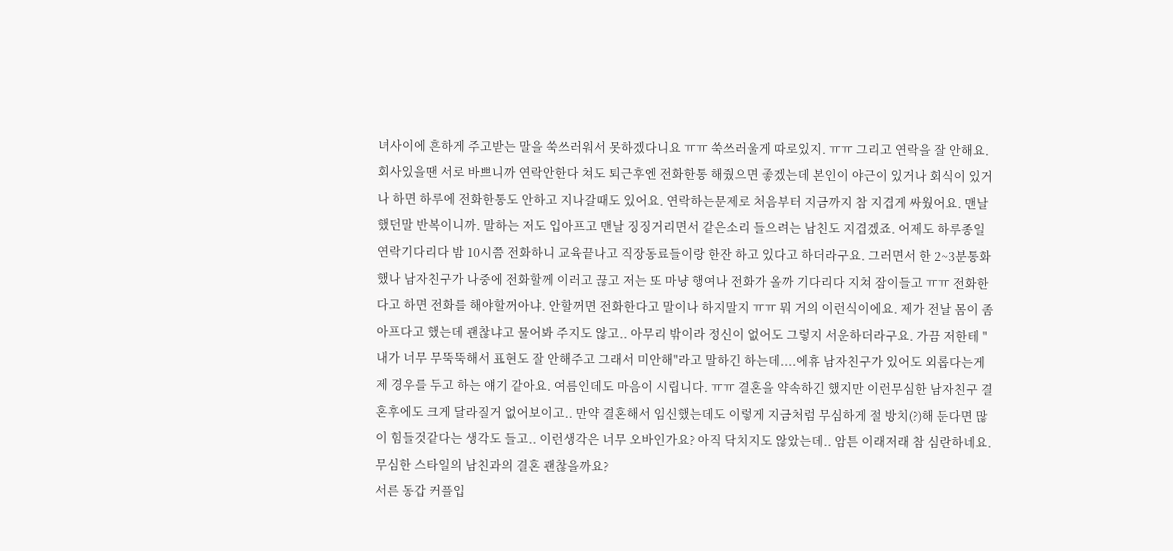녀사이에 흔하게 주고받는 말을 쑥쓰러워서 못하겠다니요 ㅠㅠ 쑥쓰러울게 따로있지. ㅠㅠ 그리고 연락을 잘 안해요. 회사있을땐 서로 바쁘니까 연락안한다 쳐도 퇴근후엔 전화한통 해줬으면 좋겠는데 본인이 야근이 있거나 회식이 있거나 하면 하루에 전화한통도 안하고 지나갈때도 있어요. 연락하는문제로 처음부터 지금까지 참 지겹게 싸웠어요. 맨날 했던말 반복이니까. 말하는 저도 입아프고 맨날 징징거리면서 같은소리 들으려는 남친도 지겹겠죠. 어제도 하루종일 연락기다리다 밤 10시쯤 전화하니 교육끝나고 직장동료들이랑 한잔 하고 있다고 하더라구요. 그러면서 한 2~3분통화했나 남자친구가 나중에 전화할께 이러고 끊고 저는 또 마냥 행여나 전화가 올까 기다리다 지쳐 잠이들고 ㅠㅠ 전화한다고 하면 전화를 해야할꺼아냐. 안할꺼면 전화한다고 말이나 하지말지 ㅠㅠ 뭐 거의 이런식이에요. 제가 전날 몸이 좀 아프다고 했는데 괜찮냐고 물어봐 주지도 않고.. 아무리 밖이라 정신이 없어도 그렇지 서운하더라구요. 가끔 저한테 "내가 너무 무뚝뚝해서 표현도 잘 안해주고 그래서 미안해"라고 말하긴 하는데....에휴 남자친구가 있어도 외롭다는게 제 경우를 두고 하는 얘기 같아요. 여름인데도 마음이 시립니다. ㅠㅠ 결혼을 약속하긴 했지만 이런무심한 남자친구 결혼후에도 크게 달라질거 없어보이고.. 만약 결혼해서 임신했는데도 이렇게 지금처럼 무심하게 절 방치(?)해 둔다면 많이 힘들것같다는 생각도 들고.. 이런생각은 너무 오바인가요? 아직 닥치지도 않았는데.. 암튼 이래저래 참 심란하네요.
무심한 스타일의 남친과의 결혼 괜찮을까요?
서른 동갑 커플입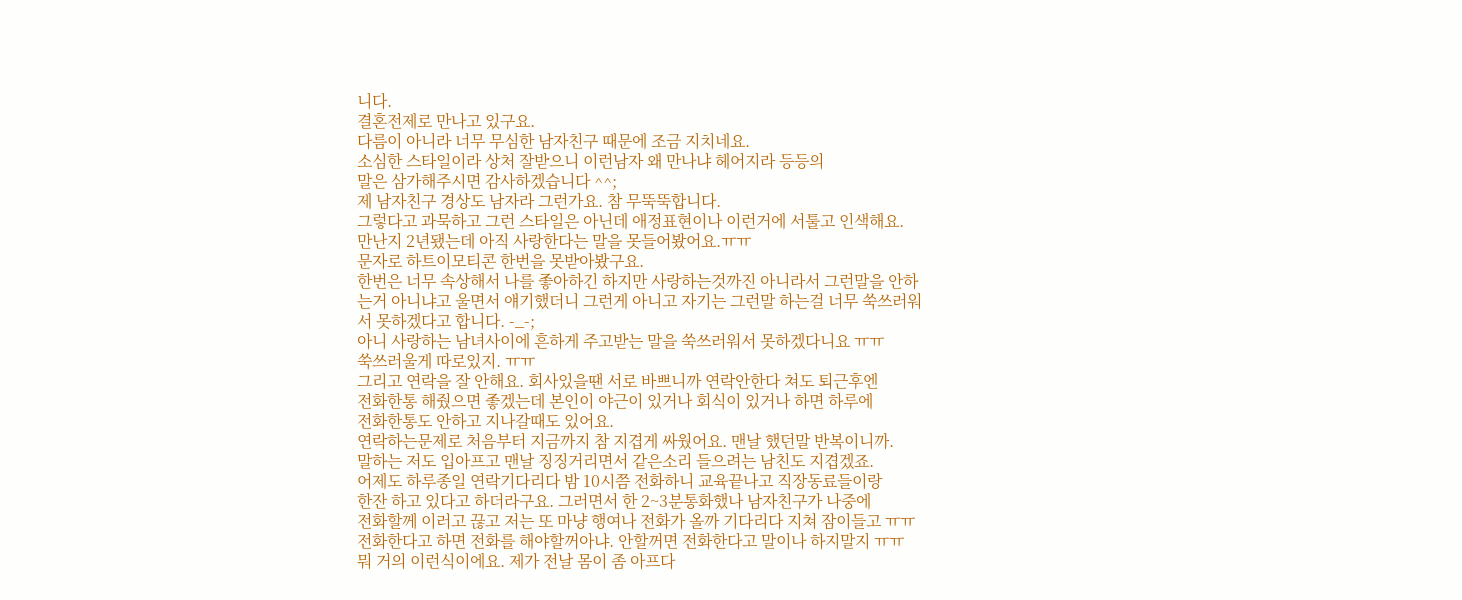니다.
결혼전제로 만나고 있구요.
다름이 아니라 너무 무심한 남자친구 때문에 조금 지치네요.
소심한 스타일이라 상처 잘받으니 이런남자 왜 만나냐 헤어지라 등등의
말은 삼가해주시면 감사하겠습니다 ^^;
제 남자친구 경상도 남자라 그런가요. 참 무뚝뚝합니다.
그렇다고 과묵하고 그런 스타일은 아닌데 애정표현이나 이런거에 서툴고 인색해요.
만난지 2년됐는데 아직 사랑한다는 말을 못들어봤어요.ㅠㅠ
문자로 하트이모티콘 한번을 못받아봤구요.
한번은 너무 속상해서 나를 좋아하긴 하지만 사랑하는것까진 아니라서 그런말을 안하
는거 아니냐고 울면서 얘기했더니 그런게 아니고 자기는 그런말 하는걸 너무 쑥쓰러워
서 못하겠다고 합니다. -_-;
아니 사랑하는 남녀사이에 흔하게 주고받는 말을 쑥쓰러워서 못하겠다니요 ㅠㅠ
쑥쓰러울게 따로있지. ㅠㅠ
그리고 연락을 잘 안해요. 회사있을땐 서로 바쁘니까 연락안한다 쳐도 퇴근후엔
전화한통 해줬으면 좋겠는데 본인이 야근이 있거나 회식이 있거나 하면 하루에
전화한통도 안하고 지나갈때도 있어요.
연락하는문제로 처음부터 지금까지 참 지겹게 싸웠어요. 맨날 했던말 반복이니까.
말하는 저도 입아프고 맨날 징징거리면서 같은소리 들으려는 남친도 지겹겠죠.
어제도 하루종일 연락기다리다 밤 10시쯤 전화하니 교육끝나고 직장동료들이랑
한잔 하고 있다고 하더라구요. 그러면서 한 2~3분통화했나 남자친구가 나중에
전화할께 이러고 끊고 저는 또 마냥 행여나 전화가 올까 기다리다 지쳐 잠이들고 ㅠㅠ
전화한다고 하면 전화를 해야할꺼아냐. 안할꺼면 전화한다고 말이나 하지말지 ㅠㅠ
뭐 거의 이런식이에요. 제가 전날 몸이 좀 아프다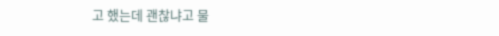고 했는데 괜찮냐고 물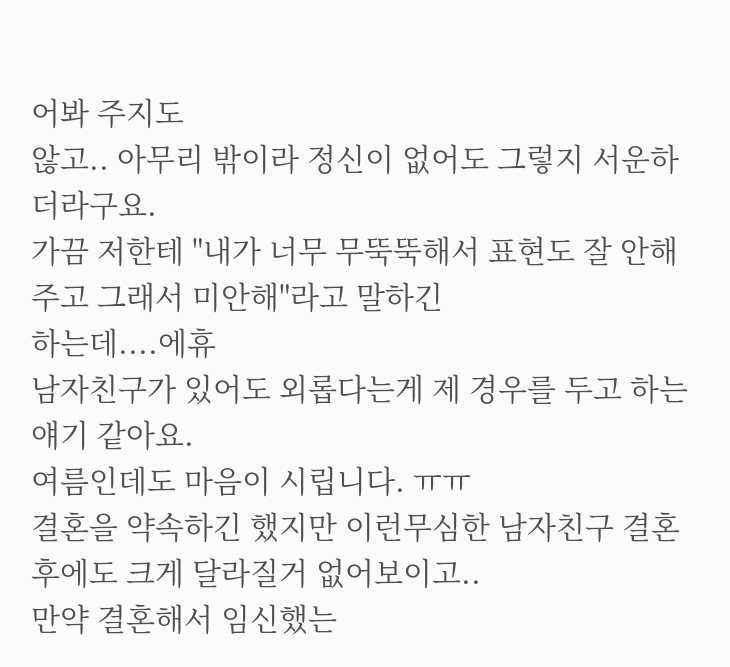어봐 주지도
않고.. 아무리 밖이라 정신이 없어도 그렇지 서운하더라구요.
가끔 저한테 "내가 너무 무뚝뚝해서 표현도 잘 안해주고 그래서 미안해"라고 말하긴
하는데....에휴
남자친구가 있어도 외롭다는게 제 경우를 두고 하는 얘기 같아요.
여름인데도 마음이 시립니다. ㅠㅠ
결혼을 약속하긴 했지만 이런무심한 남자친구 결혼후에도 크게 달라질거 없어보이고..
만약 결혼해서 임신했는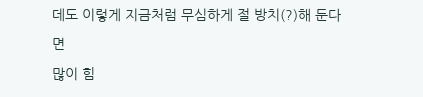데도 이렇게 지금처럼 무심하게 절 방치(?)해 둔다면
많이 힘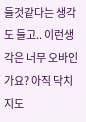들것같다는 생각도 들고.. 이런생각은 너무 오바인가요? 아직 닥치지도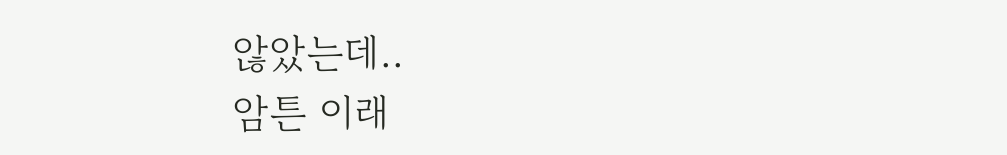않았는데..
암튼 이래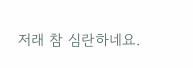저래 참 심란하네요.